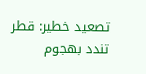تصعيد خطير: قطر تندد بهجوم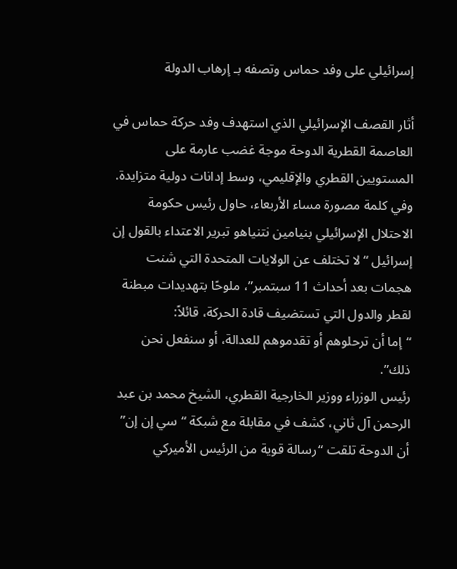إسرائيلي على وفد حماس وتصفه بـ إرهاب الدولة

أثار القصف الإسرائيلي الذي استهدف وفد حركة حماس في العاصمة القطرية الدوحة موجة غضب عارمة على المستويين القطري والإقليمي، وسط إدانات دولية متزايدة.
وفي كلمة مصورة مساء الأربعاء، حاول رئيس حكومة الاحتلال الإسرائيلي بنيامين نتنياهو تبرير الاعتداء بالقول إن إسرائيل “لا تختلف عن الولايات المتحدة التي شنت هجمات بعد أحداث 11 سبتمبر”، ملوحًا بتهديدات مبطنة لقطر والدول التي تستضيف قادة الحركة، قائلاً:
“إما أن ترحلوهم أو تقدموهم للعدالة، أو سنفعل نحن ذلك”.
رئيس الوزراء ووزير الخارجية القطري، الشيخ محمد بن عبد الرحمن آل ثاني، كشف في مقابلة مع شبكة “سي إن إن” أن الدوحة تلقت “رسالة قوية من الرئيس الأميركي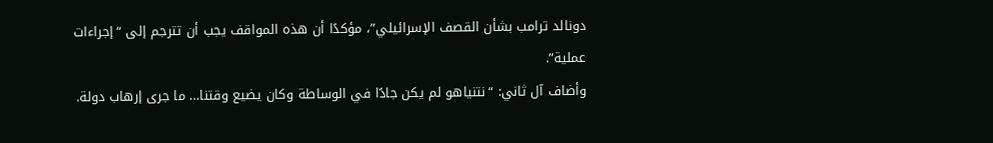دونالد ترامب بشأن القصف الإسرائيلي”، مؤكدًا أن هذه المواقف يجب أن تترجم إلى “إجراءات عملية”.
وأضاف آل ثاني: “نتنياهو لم يكن جادًا في الوساطة وكان يضيع وقتنا… ما جرى إرهاب دولة.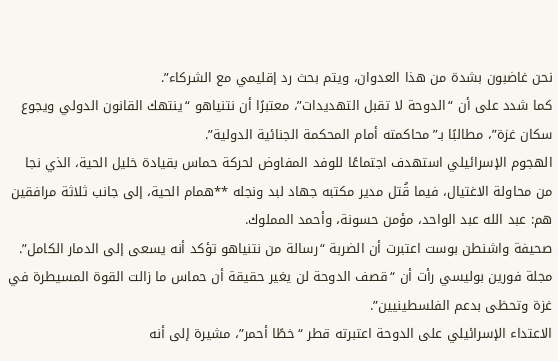نحن غاضبون بشدة من هذا العدوان، ويتم بحث رد إقليمي مع الشركاء”.
كما شدد على أن “الدوحة لا تقبل التهديدات”، معتبرًا أن نتنياهو “ينتهك القانون الدولي ويجوع سكان غزة”، مطالبًا بـ”محاكمته أمام المحكمة الجنائية الدولية”.
الهجوم الإسرائيلي استهدف اجتماعًا للوفد المفاوض لحركة حماس بقيادة خليل الحية، الذي نجا من محاولة الاغتيال، فيما قُتل مدير مكتبه جهاد لبد ونجله **همام الحية، إلى جانب ثلاثة مرافقين هم: عبد الله عبد الواحد، مؤمن حسونة، وأحمد المملوك.
صحيفة واشنطن بوست اعتبرت أن الضربة “رسالة من نتنياهو تؤكد أنه يسعى إلى الدمار الكامل”.
مجلة فورين بوليسي رأت أن “قصف الدوحة لن يغير حقيقة أن حماس ما زالت القوة المسيطرة في غزة وتحظى بدعم الفلسطينيين”.
الاعتداء الإسرائيلي على الدوحة اعتبرته قطر “خطًا أحمر”، مشيرة إلى أنه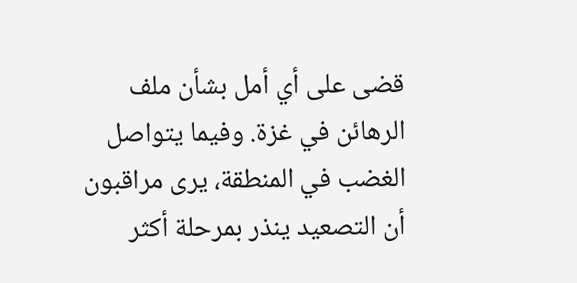قضى على أي أمل بشأن ملف الرهائن في غزة. وفيما يتواصل الغضب في المنطقة، يرى مراقبون أن التصعيد ينذر بمرحلة أكثر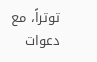توتراً، مع دعوات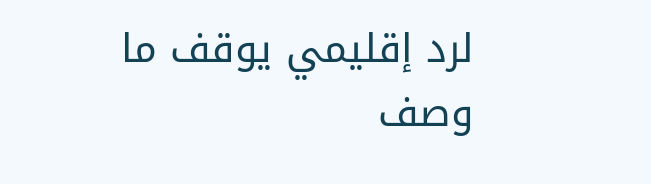لرد إقليمي يوقف ما وصف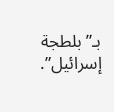بـ”بلطجة إسرائيل”.